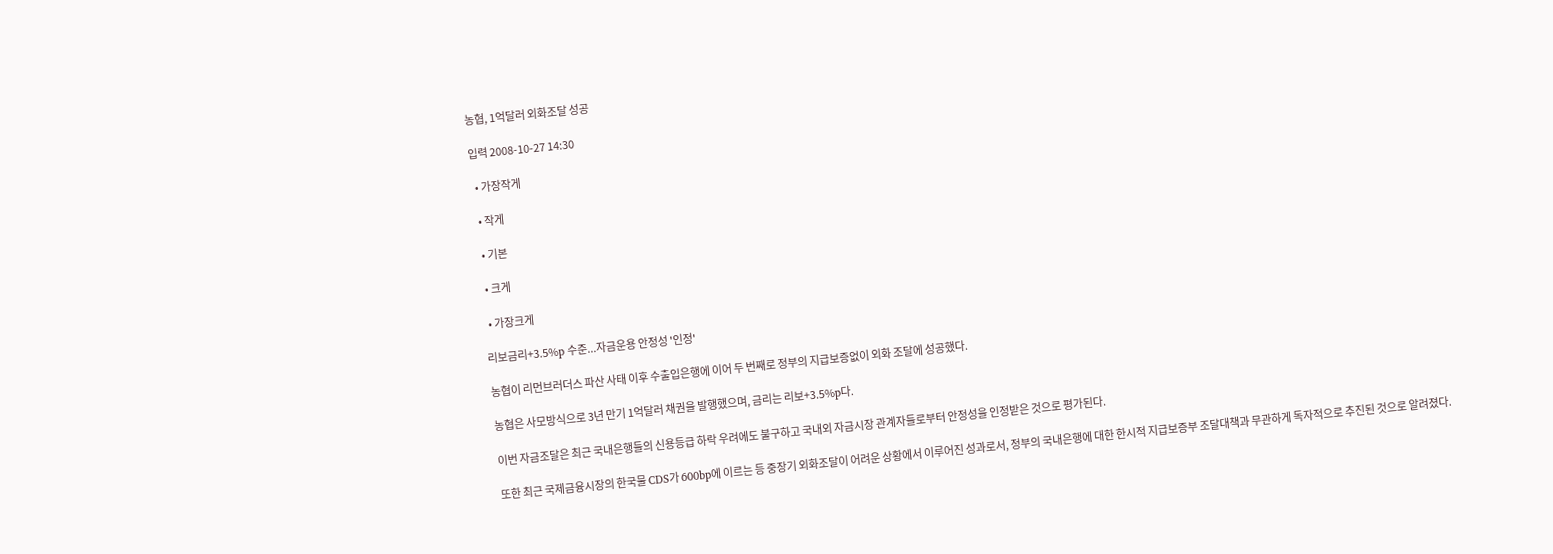농협, 1억달러 외화조달 성공

입력 2008-10-27 14:30

  • 가장작게

  • 작게

  • 기본

  • 크게

  • 가장크게

리보금리+3.5%p 수준...자금운용 안정성 '인정'

농협이 리먼브러더스 파산 사태 이후 수출입은행에 이어 두 번째로 정부의 지급보증없이 외화 조달에 성공했다.

농협은 사모방식으로 3년 만기 1억달러 채권을 발행했으며, 금리는 리보+3.5%p다.

이번 자금조달은 최근 국내은행들의 신용등급 하락 우려에도 불구하고 국내외 자금시장 관계자들로부터 안정성을 인정받은 것으로 평가된다.

또한 최근 국제금융시장의 한국물 CDS가 600bp에 이르는 등 중장기 외화조달이 어려운 상황에서 이루어진 성과로서, 정부의 국내은행에 대한 한시적 지급보증부 조달대책과 무관하게 독자적으로 추진된 것으로 알려졌다.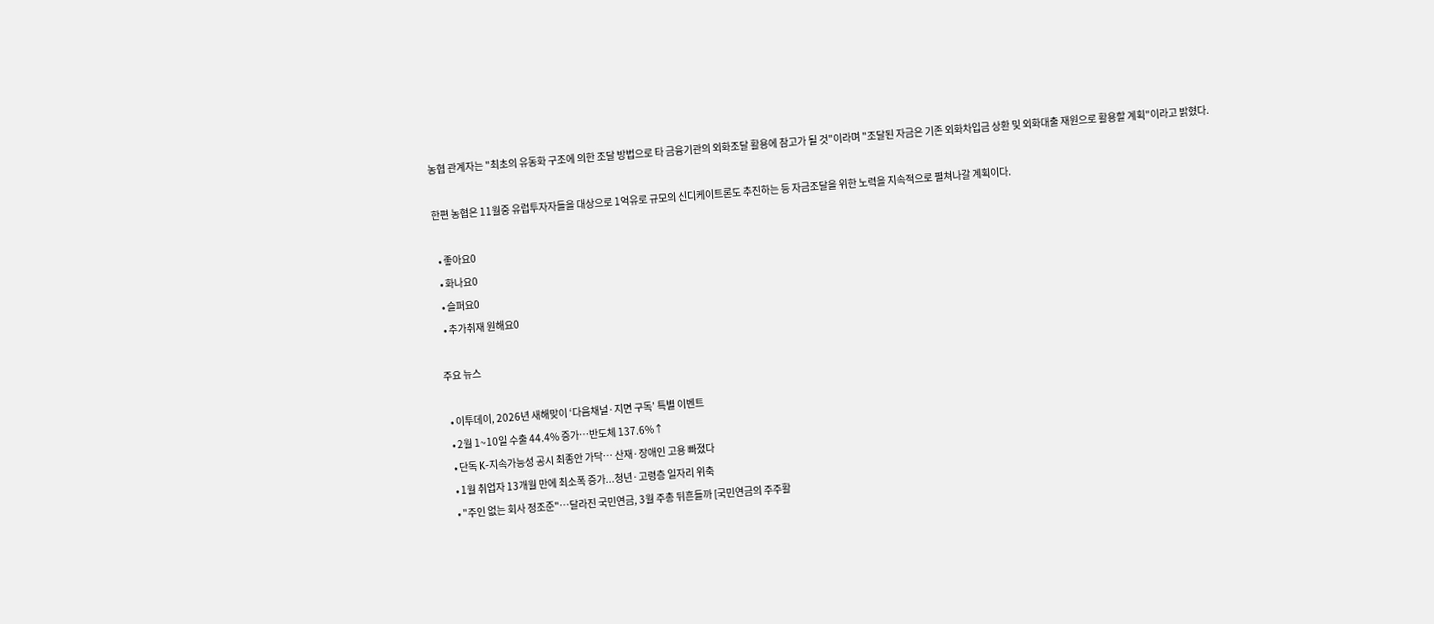농협 관계자는 "최초의 유동화 구조에 의한 조달 방법으로 타 금융기관의 외화조달 활용에 참고가 될 것"이라며 "조달된 자금은 기존 외화차입금 상환 및 외화대출 재원으로 활용할 계획"이라고 밝혔다.

한편 농협은 11월중 유럽투자자들을 대상으로 1억유로 규모의 신디케이트론도 추진하는 등 자금조달을 위한 노력을 지속적으로 펼쳐나갈 계획이다.

  • 좋아요0
  • 화나요0
  • 슬퍼요0
  • 추가취재 원해요0

주요 뉴스

  • 이투데이, 2026년 새해맞이 ‘다음채널·지면 구독’ 특별 이벤트
  • 2월 1~10일 수출 44.4% 증가⋯반도체 137.6%↑
  • 단독 K-지속가능성 공시 최종안 가닥… 산재·장애인 고용 빠졌다
  • 1월 취업자 13개월 만에 최소폭 증가...청년·고령층 일자리 위축
  • "주인 없는 회사 정조준"…달라진 국민연금, 3월 주총 뒤흔들까 [국민연금의 주주활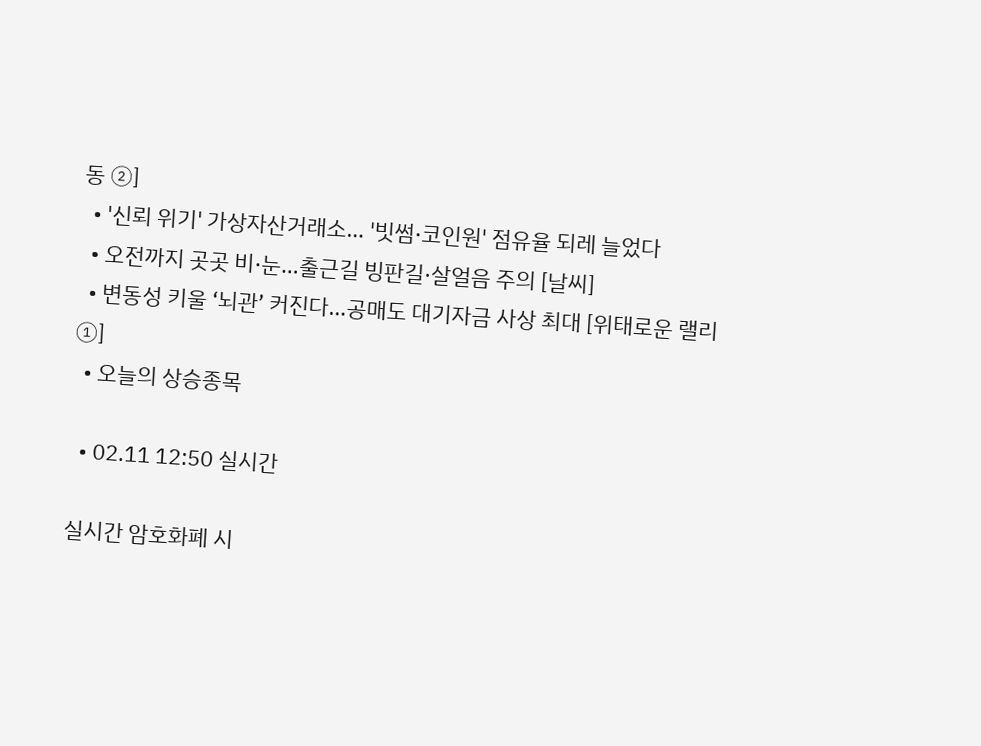동 ②]
  • '신뢰 위기' 가상자산거래소… '빗썸·코인원' 점유율 되레 늘었다
  • 오전까지 곳곳 비·눈…출근길 빙판길·살얼음 주의 [날씨]
  • 변동성 키울 ‘뇌관’ 커진다…공매도 대기자금 사상 최대 [위태로운 랠리①]
  • 오늘의 상승종목

  • 02.11 12:50 실시간

실시간 암호화폐 시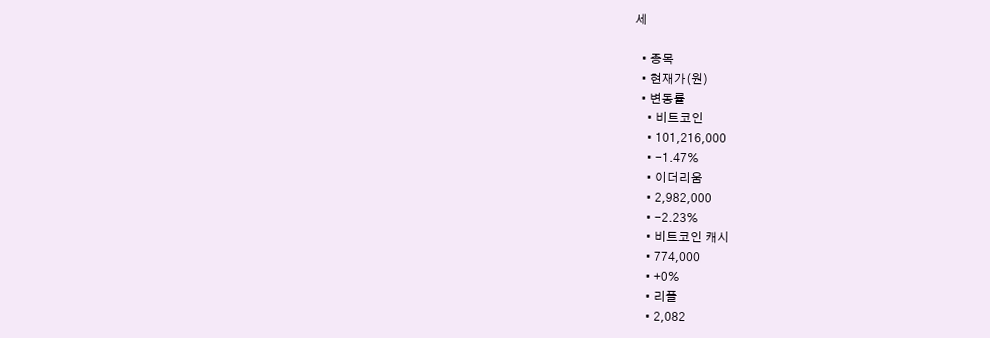세

  • 종목
  • 현재가(원)
  • 변동률
    • 비트코인
    • 101,216,000
    • -1.47%
    • 이더리움
    • 2,982,000
    • -2.23%
    • 비트코인 캐시
    • 774,000
    • +0%
    • 리플
    • 2,082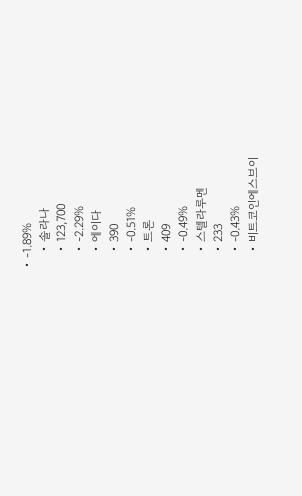• -1.89%
    • 솔라나
    • 123,700
    • -2.29%
    • 에이다
    • 390
    • -0.51%
    • 트론
    • 409
    • -0.49%
    • 스텔라루멘
    • 233
    • -0.43%
    • 비트코인에스브이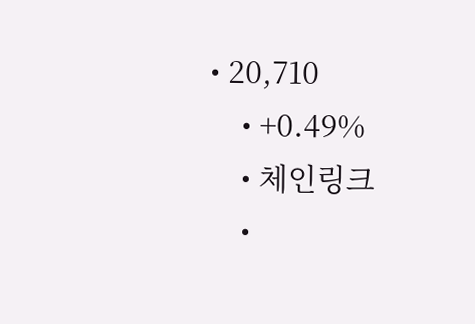• 20,710
    • +0.49%
    • 체인링크
    •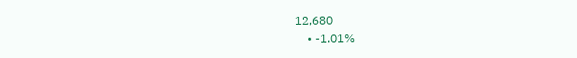12,680
    • -1.01%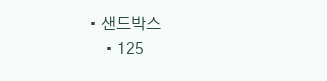• 샌드박스
    • 125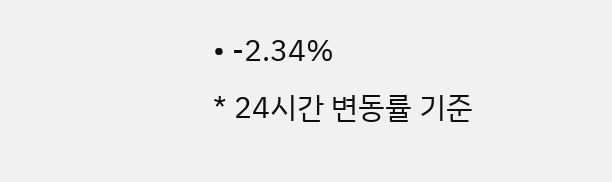• -2.34%
* 24시간 변동률 기준